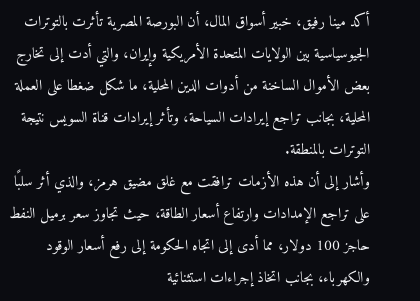أكد مينا رفيق، خبير أسواق المال، أن البورصة المصرية تأثرت بالتوترات الجيوسياسية بين الولايات المتحدة الأمريكية وإيران، والتي أدت إلى تخارج بعض الأموال الساخنة من أدوات الدين المحلية، ما شكل ضغطا على العملة المحلية، بجانب تراجع إيرادات السياحة، وتأثر إيرادات قناة السويس نتيجة التوترات بالمنطقة.
وأشار إلى أن هذه الأزمات ترافقت مع غلق مضيق هرمز، والذي أثر سلبًا على تراجع الإمدادات وارتفاع أسعار الطاقة، حيث تجاوز سعر برميل النفط حاجز 100 دولار، مما أدى إلى اتجاه الحكومة إلى رفع أسعار الوقود والكهرباء، بجانب اتخاذ إجراءات استثنائية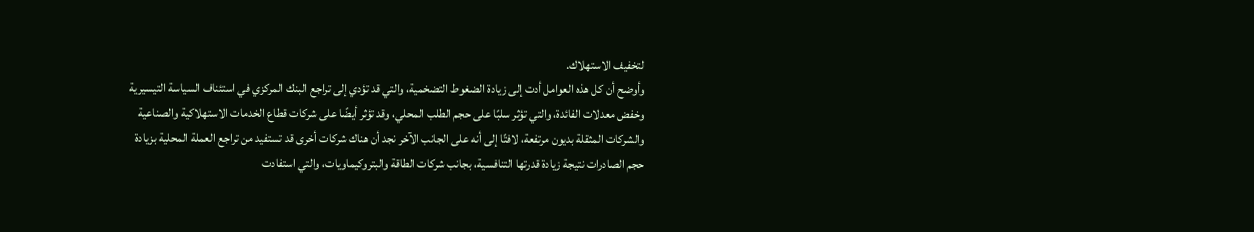لتخفيف الاستهلاك.
وأوضح أن كل هذه العوامل أدت إلى زيادة الضغوط التضخمية، والتي قد تؤدي إلى تراجع البنك المركزي في استئناف السياسة التيسيرية وخفض معدلات الفائدة، والتي تؤثر سلبًا على حجم الطلب المحلي، وقد تؤثر أيضًا على شركات قطاع الخدمات الاستهلاكية والصناعية والشركات المثقلة بديون مرتفعة، لافتًا إلى أنه على الجانب الآخر نجد أن هناك شركات أخرى قد تستفيد من تراجع العملة المحلية بزيادة حجم الصادرات نتيجة زيادة قدرتها التنافسية، بجانب شركات الطاقة والبتروكيماويات، والتي استفادت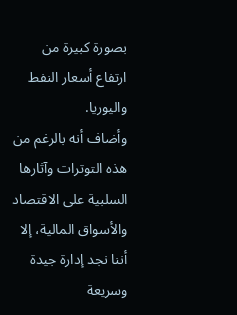بصورة كبيرة من ارتفاع أسعار النفط واليوريا.
وأضاف أنه بالرغم من هذه التوترات وآثارها السلبية على الاقتصاد والأسواق المالية، إلا أننا نجد إدارة جيدة وسريعة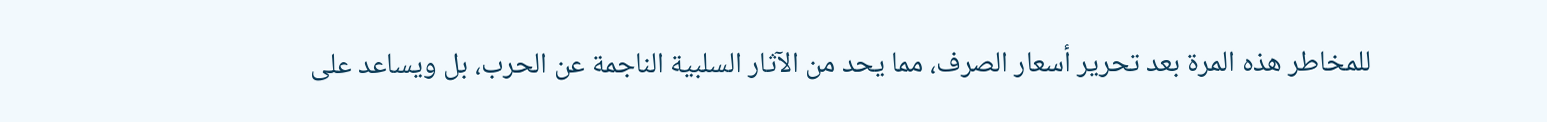للمخاطر هذه المرة بعد تحرير أسعار الصرف، مما يحد من الآثار السلبية الناجمة عن الحرب، بل ويساعد على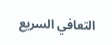التعافي السريع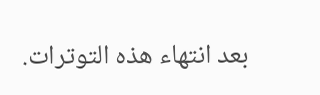بعد انتهاء هذه التوترات.